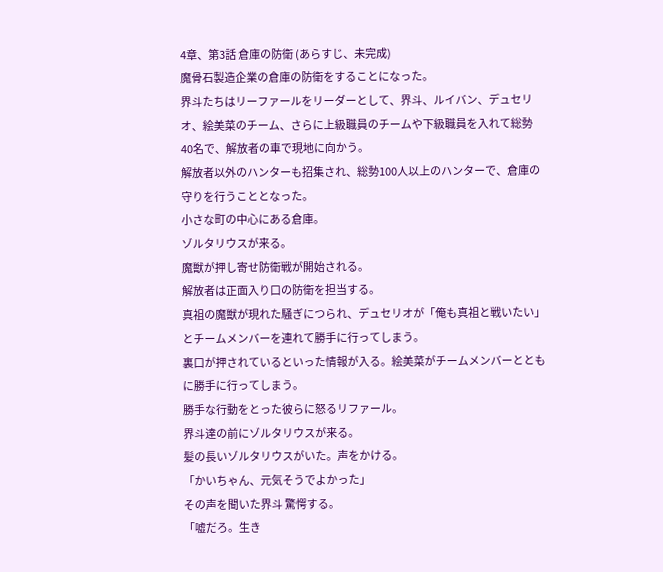4章、第3話 倉庫の防衛 (あらすじ、未完成)
魔骨石製造企業の倉庫の防衛をすることになった。
界斗たちはリーファールをリーダーとして、界斗、ルイバン、デュセリオ、絵美菜のチーム、さらに上級職員のチームや下級職員を入れて総勢40名で、解放者の車で現地に向かう。
解放者以外のハンターも招集され、総勢100人以上のハンターで、倉庫の守りを行うこととなった。
小さな町の中心にある倉庫。
ゾルタリウスが来る。
魔獣が押し寄せ防衛戦が開始される。
解放者は正面入り口の防衛を担当する。
真祖の魔獣が現れた騒ぎにつられ、デュセリオが「俺も真祖と戦いたい」とチームメンバーを連れて勝手に行ってしまう。
裏口が押されているといった情報が入る。絵美菜がチームメンバーとともに勝手に行ってしまう。
勝手な行動をとった彼らに怒るリファール。
界斗達の前にゾルタリウスが来る。
髪の長いゾルタリウスがいた。声をかける。
「かいちゃん、元気そうでよかった」
その声を聞いた界斗 驚愕する。
「嘘だろ。生き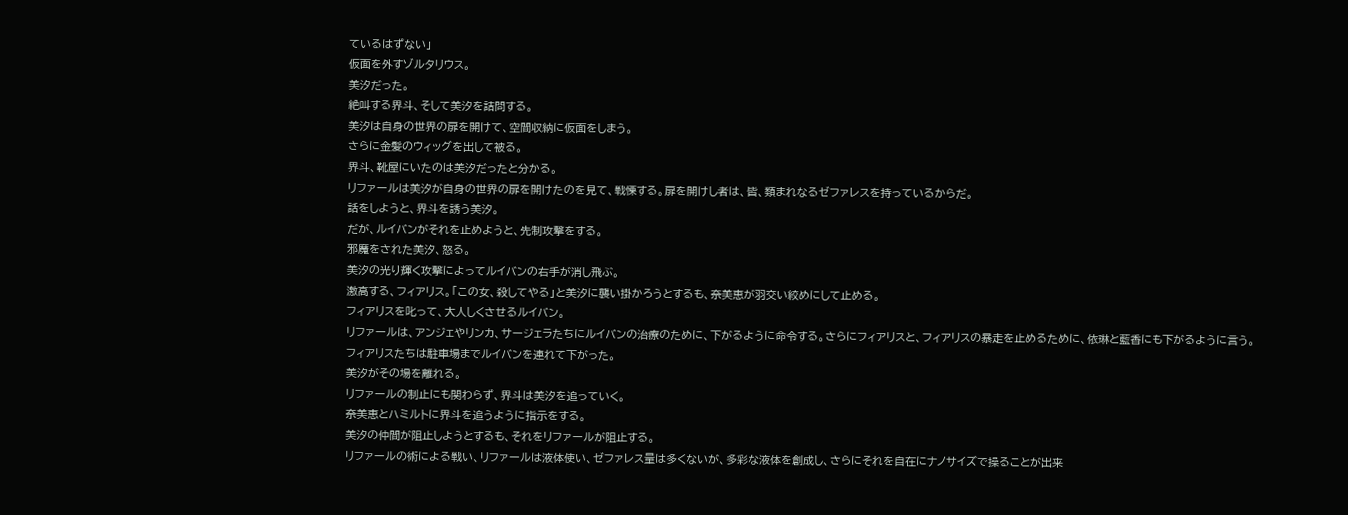ているはずない」
仮面を外すゾルタリウス。
美汐だった。
絶叫する界斗、そして美汐を詰問する。
美汐は自身の世界の扉を開けて、空間収納に仮面をしまう。
さらに金髪のウィッグを出して被る。
界斗、靴屋にいたのは美汐だったと分かる。
リファールは美汐が自身の世界の扉を開けたのを見て、戦慄する。扉を開けし者は、皆、類まれなるゼファレスを持っているからだ。
話をしようと、界斗を誘う美汐。
だが、ルイバンがそれを止めようと、先制攻撃をする。
邪魔をされた美汐、怒る。
美汐の光り輝く攻撃によってルイバンの右手が消し飛ぶ。
激高する、フィアリス。「この女、殺してやる」と美汐に襲い掛かろうとするも、奈美恵が羽交い絞めにして止める。
フィアリスを叱って、大人しくさせるルイバン。
リファールは、アンジェやリンカ、サージェラたちにルイバンの治療のために、下がるように命令する。さらにフィアリスと、フィアリスの暴走を止めるために、依琳と藍香にも下がるように言う。
フィアリスたちは駐車場までルイバンを連れて下がった。
美汐がその場を離れる。
リファールの制止にも関わらず、界斗は美汐を追っていく。
奈美恵とハミルトに界斗を追うように指示をする。
美汐の仲間が阻止しようとするも、それをリファールが阻止する。
リファールの術による戦い、リファールは液体使い、ゼファレス量は多くないが、多彩な液体を創成し、さらにそれを自在にナノサイズで操ることが出来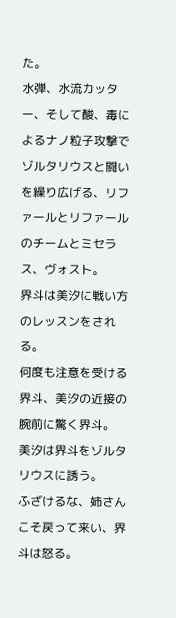た。
水弾、水流カッター、そして酸、毒によるナノ粒子攻撃でゾルタリウスと闘いを繰り広げる、リファールとリファールのチームとミセラス、ヴォスト。
界斗は美汐に戦い方のレッスンをされる。
何度も注意を受ける界斗、美汐の近接の腕前に驚く界斗。
美汐は界斗をゾルタリウスに誘う。
ふざけるな、姉さんこそ戻って来い、界斗は怒る。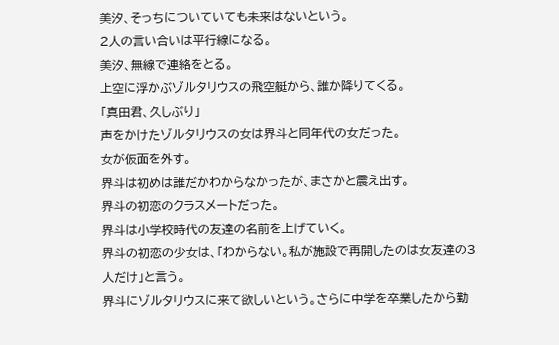美汐、そっちについていても未来はないという。
2人の言い合いは平行線になる。
美汐、無線で連絡をとる。
上空に浮かぶゾルタリウスの飛空艇から、誰か降りてくる。
「真田君、久しぶり」
声をかけたゾルタリウスの女は界斗と同年代の女だった。
女が仮面を外す。
界斗は初めは誰だかわからなかったが、まさかと震え出す。
界斗の初恋のクラスメートだった。
界斗は小学校時代の友達の名前を上げていく。
界斗の初恋の少女は、「わからない。私が施設で再開したのは女友達の3人だけ」と言う。
界斗にゾルタリウスに来て欲しいという。さらに中学を卒業したから勤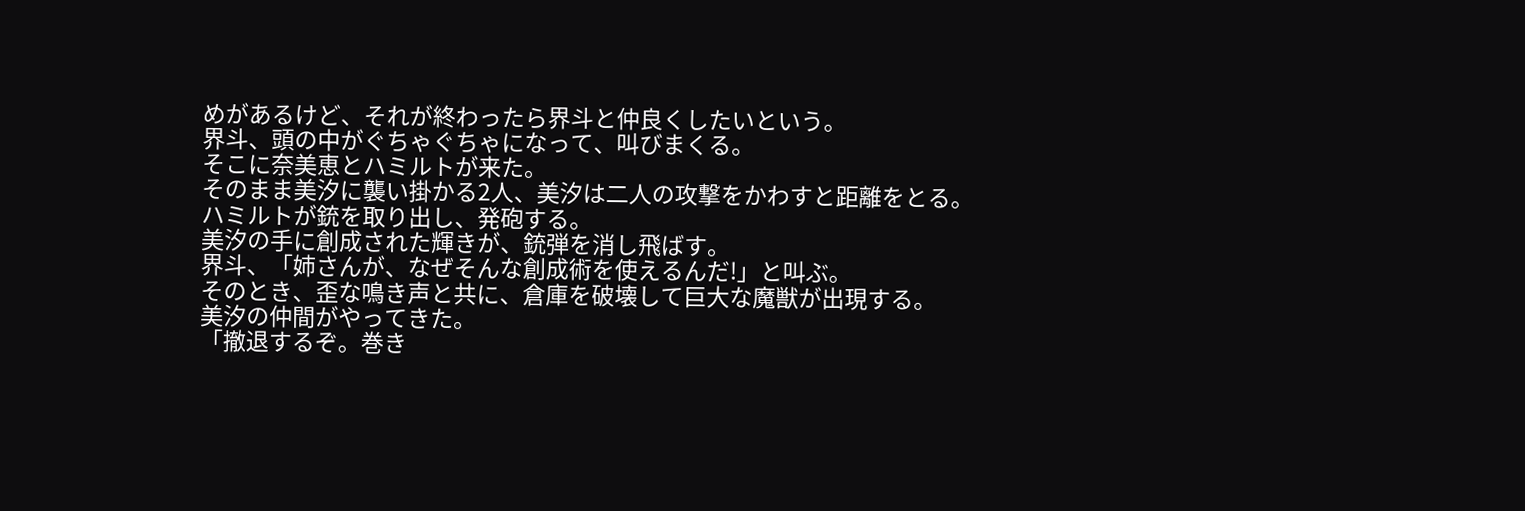めがあるけど、それが終わったら界斗と仲良くしたいという。
界斗、頭の中がぐちゃぐちゃになって、叫びまくる。
そこに奈美恵とハミルトが来た。
そのまま美汐に襲い掛かる2人、美汐は二人の攻撃をかわすと距離をとる。
ハミルトが銃を取り出し、発砲する。
美汐の手に創成された輝きが、銃弾を消し飛ばす。
界斗、「姉さんが、なぜそんな創成術を使えるんだ!」と叫ぶ。
そのとき、歪な鳴き声と共に、倉庫を破壊して巨大な魔獣が出現する。
美汐の仲間がやってきた。
「撤退するぞ。巻き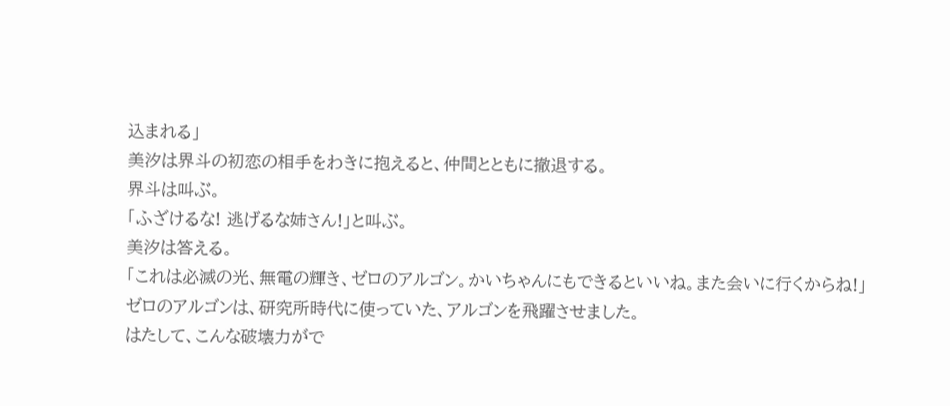込まれる」
美汐は界斗の初恋の相手をわきに抱えると、仲間とともに撤退する。
界斗は叫ぶ。
「ふざけるな! 逃げるな姉さん!」と叫ぶ。
美汐は答える。
「これは必滅の光、無電の輝き、ゼロのアルゴン。かいちゃんにもできるといいね。また会いに行くからね!」
ゼロのアルゴンは、研究所時代に使っていた、アルゴンを飛躍させました。
はたして、こんな破壊力がで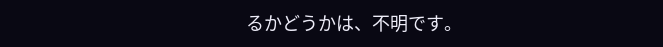るかどうかは、不明です。